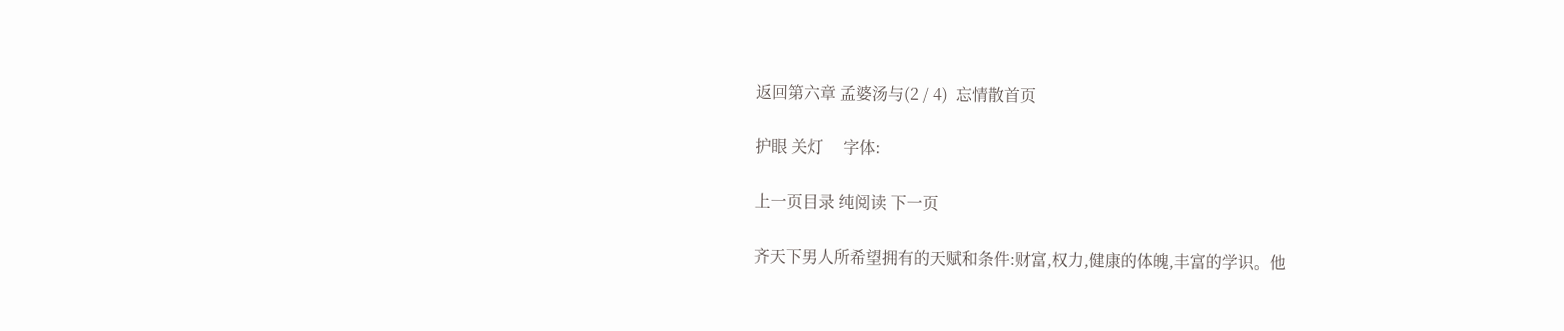返回第六章 孟婆汤与(2 / 4)  忘情散首页

护眼 关灯     字体:

上一页目录 纯阅读 下一页

齐天下男人所希望拥有的天赋和条件:财富,权力,健康的体魄,丰富的学识。他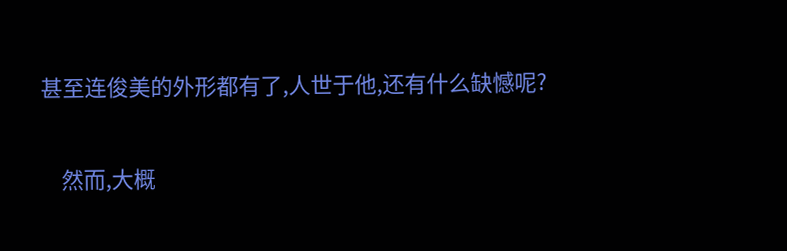甚至连俊美的外形都有了,人世于他,还有什么缺憾呢?

    然而,大概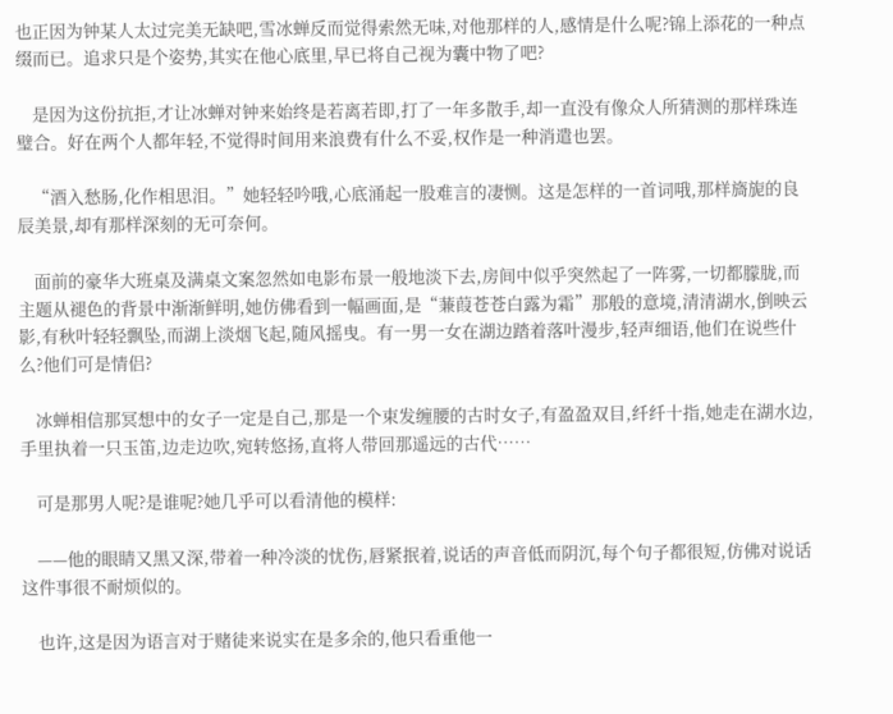也正因为钟某人太过完美无缺吧,雪冰蝉反而觉得索然无味,对他那样的人,感情是什么呢?锦上添花的一种点缀而已。追求只是个姿势,其实在他心底里,早已将自己视为囊中物了吧?

    是因为这份抗拒,才让冰蝉对钟来始终是若离若即,打了一年多散手,却一直没有像众人所猜测的那样珠连璧合。好在两个人都年轻,不觉得时间用来浪费有什么不妥,权作是一种消遣也罢。

    “酒入愁肠,化作相思泪。”她轻轻吟哦,心底涌起一股难言的凄恻。这是怎样的一首词哦,那样旖旎的良辰美景,却有那样深刻的无可奈何。

    面前的豪华大班桌及满桌文案忽然如电影布景一般地淡下去,房间中似乎突然起了一阵雾,一切都朦胧,而主题从褪色的背景中渐渐鲜明,她仿佛看到一幅画面,是“蒹葭苍苍白露为霜”那般的意境,清清湖水,倒映云影,有秋叶轻轻飘坠,而湖上淡烟飞起,随风摇曳。有一男一女在湖边踏着落叶漫步,轻声细语,他们在说些什么?他们可是情侣?

    冰蝉相信那冥想中的女子一定是自己,那是一个束发缠腰的古时女子,有盈盈双目,纤纤十指,她走在湖水边,手里执着一只玉笛,边走边吹,宛转悠扬,直将人带回那遥远的古代……

    可是那男人呢?是谁呢?她几乎可以看清他的模样:

    ——他的眼睛又黑又深,带着一种冷淡的忧伤,唇紧抿着,说话的声音低而阴沉,每个句子都很短,仿佛对说话这件事很不耐烦似的。

    也许,这是因为语言对于赌徒来说实在是多余的,他只看重他一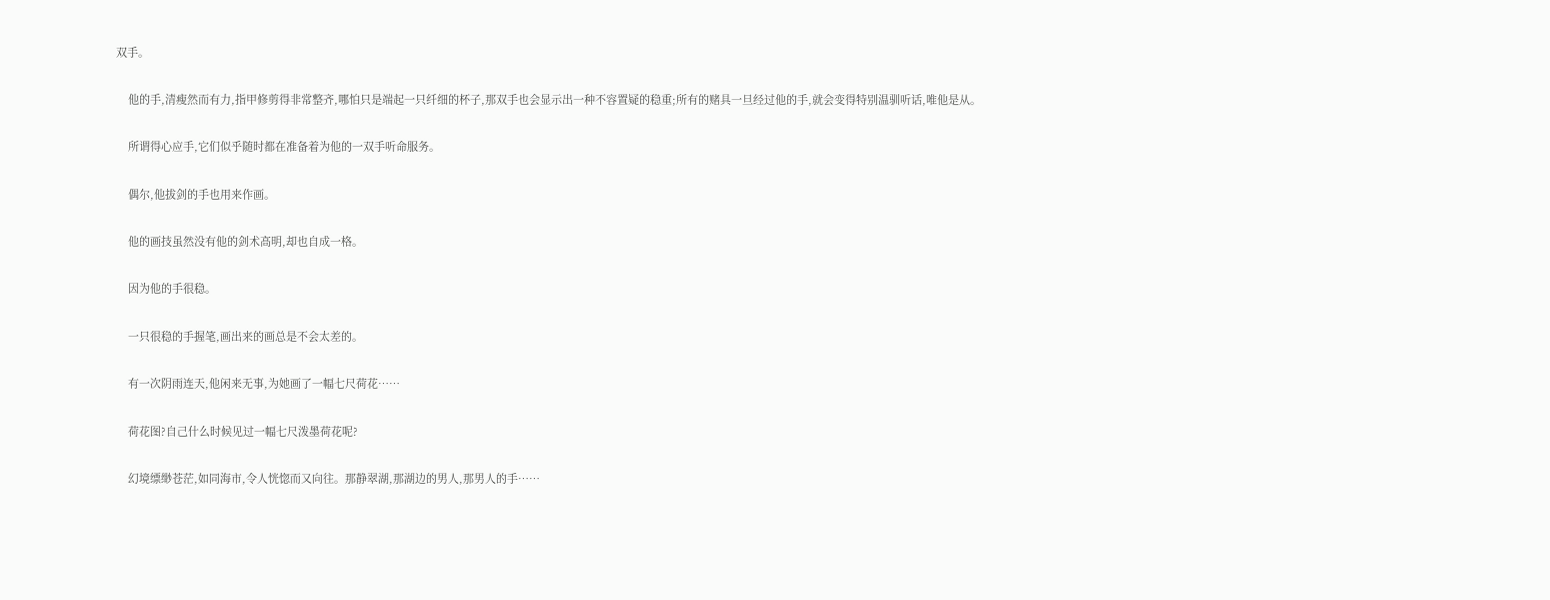双手。

    他的手,清瘦然而有力,指甲修剪得非常整齐,哪怕只是端起一只纤细的杯子,那双手也会显示出一种不容置疑的稳重;所有的赌具一旦经过他的手,就会变得特别温驯听话,唯他是从。

    所谓得心应手,它们似乎随时都在准备着为他的一双手听命服务。

    偶尔,他拔剑的手也用来作画。

    他的画技虽然没有他的剑术高明,却也自成一格。

    因为他的手很稳。

    一只很稳的手握笔,画出来的画总是不会太差的。

    有一次阴雨连天,他闲来无事,为她画了一幅七尺荷花……

    荷花图?自己什么时候见过一幅七尺泼墨荷花呢?

    幻境缥缈苍茫,如同海市,令人恍惚而又向往。那静翠湖,那湖边的男人,那男人的手……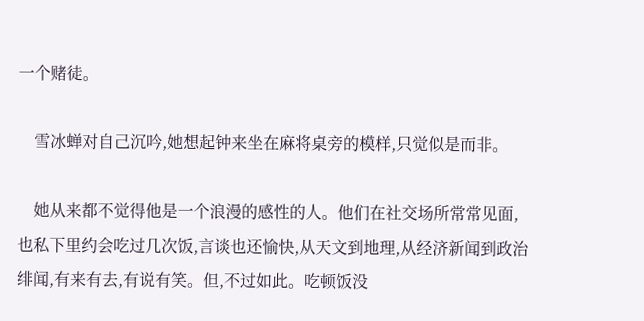一个赌徒。

    雪冰蝉对自己沉吟,她想起钟来坐在麻将桌旁的模样,只觉似是而非。

    她从来都不觉得他是一个浪漫的感性的人。他们在社交场所常常见面,也私下里约会吃过几次饭,言谈也还愉快,从天文到地理,从经济新闻到政治绯闻,有来有去,有说有笑。但,不过如此。吃顿饭没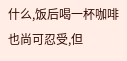什么,饭后喝一杯咖啡也尚可忍受,但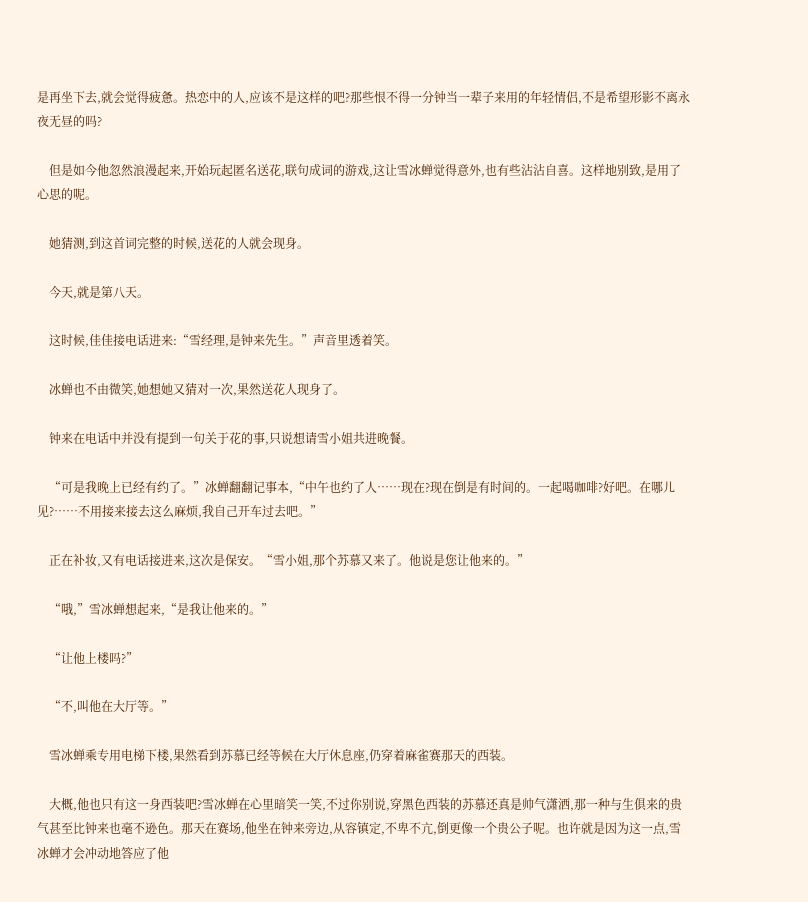是再坐下去,就会觉得疲惫。热恋中的人,应该不是这样的吧?那些恨不得一分钟当一辈子来用的年轻情侣,不是希望形影不离永夜无昼的吗?

    但是如今他忽然浪漫起来,开始玩起匿名送花,联句成词的游戏,这让雪冰蝉觉得意外,也有些沾沾自喜。这样地别致,是用了心思的呢。

    她猜测,到这首词完整的时候,送花的人就会现身。

    今天,就是第八天。

    这时候,佳佳接电话进来:“雪经理,是钟来先生。”声音里透着笑。

    冰蝉也不由微笑,她想她又猜对一次,果然送花人现身了。

    钟来在电话中并没有提到一句关于花的事,只说想请雪小姐共进晚餐。

    “可是我晚上已经有约了。”冰蝉翻翻记事本,“中午也约了人……现在?现在倒是有时间的。一起喝咖啡?好吧。在哪儿见?……不用接来接去这么麻烦,我自己开车过去吧。”

    正在补妆,又有电话接进来,这次是保安。“雪小姐,那个苏慕又来了。他说是您让他来的。”

    “哦,”雪冰蝉想起来,“是我让他来的。”

    “让他上楼吗?”

    “不,叫他在大厅等。”

    雪冰蝉乘专用电梯下楼,果然看到苏慕已经等候在大厅休息座,仍穿着麻雀赛那天的西装。

    大概,他也只有这一身西装吧?雪冰蝉在心里暗笑一笑,不过你别说,穿黑色西装的苏慕还真是帅气潇洒,那一种与生俱来的贵气甚至比钟来也毫不逊色。那天在赛场,他坐在钟来旁边,从容镇定,不卑不亢,倒更像一个贵公子呢。也许就是因为这一点,雪冰蝉才会冲动地答应了他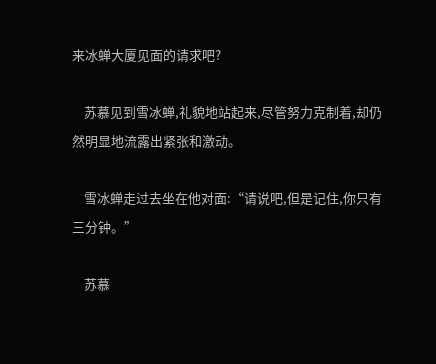来冰蝉大厦见面的请求吧?

    苏慕见到雪冰蝉,礼貌地站起来,尽管努力克制着,却仍然明显地流露出紧张和激动。

    雪冰蝉走过去坐在他对面:“请说吧,但是记住,你只有三分钟。”

    苏慕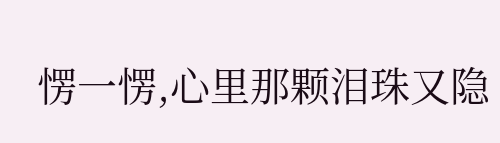愣一愣,心里那颗泪珠又隐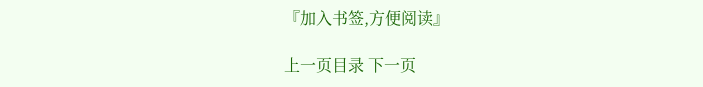『加入书签,方便阅读』

上一页目录 下一页